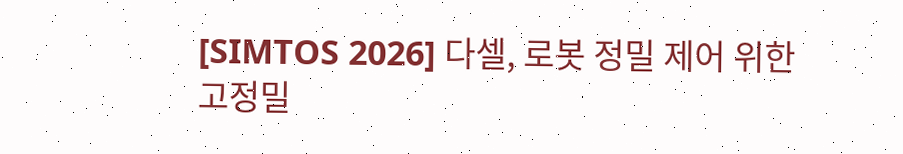[SIMTOS 2026] 다셀, 로봇 정밀 제어 위한 고정밀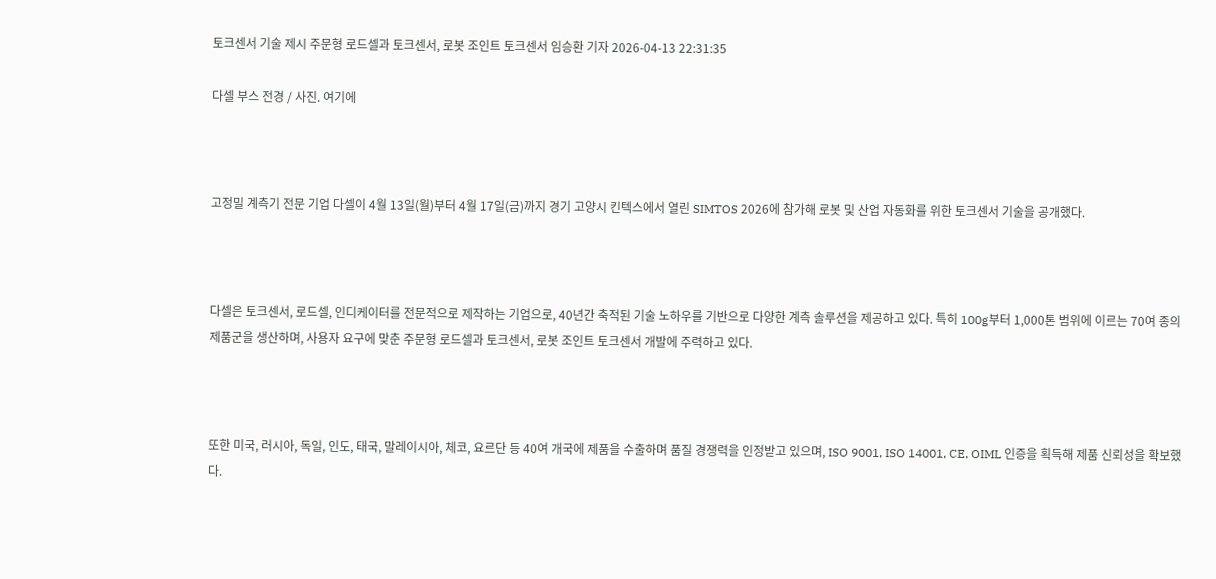토크센서 기술 제시 주문형 로드셀과 토크센서, 로봇 조인트 토크센서 임승환 기자 2026-04-13 22:31:35

다셀 부스 전경 / 사진. 여기에



고정밀 계측기 전문 기업 다셀이 4월 13일(월)부터 4월 17일(금)까지 경기 고양시 킨텍스에서 열린 SIMTOS 2026에 참가해 로봇 및 산업 자동화를 위한 토크센서 기술을 공개했다.



다셀은 토크센서, 로드셀, 인디케이터를 전문적으로 제작하는 기업으로, 40년간 축적된 기술 노하우를 기반으로 다양한 계측 솔루션을 제공하고 있다. 특히 100g부터 1,000톤 범위에 이르는 70여 종의 제품군을 생산하며, 사용자 요구에 맞춘 주문형 로드셀과 토크센서, 로봇 조인트 토크센서 개발에 주력하고 있다.



또한 미국, 러시아, 독일, 인도, 태국, 말레이시아, 체코, 요르단 등 40여 개국에 제품을 수출하며 품질 경쟁력을 인정받고 있으며, ISO 9001, ISO 14001, CE, OIML 인증을 획득해 제품 신뢰성을 확보했다.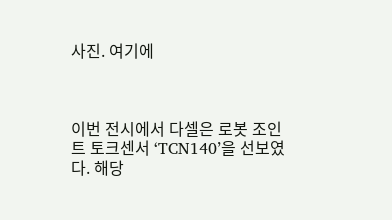사진. 여기에



이번 전시에서 다셀은 로봇 조인트 토크센서 ‘TCN140’을 선보였다. 해당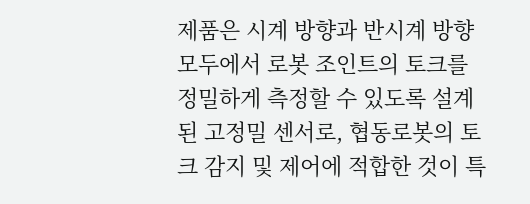제품은 시계 방향과 반시계 방향 모두에서 로봇 조인트의 토크를 정밀하게 측정할 수 있도록 설계된 고정밀 센서로, 협동로봇의 토크 감지 및 제어에 적합한 것이 특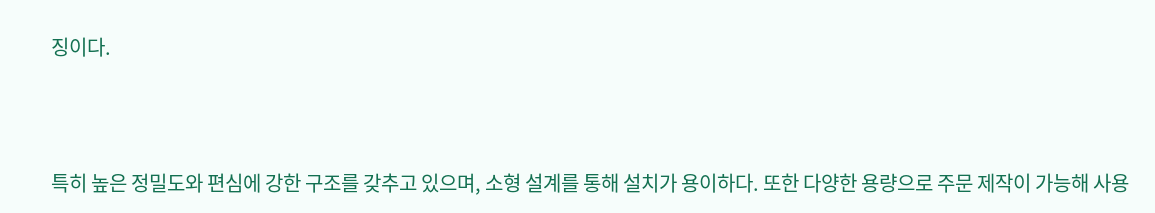징이다.



특히 높은 정밀도와 편심에 강한 구조를 갖추고 있으며, 소형 설계를 통해 설치가 용이하다. 또한 다양한 용량으로 주문 제작이 가능해 사용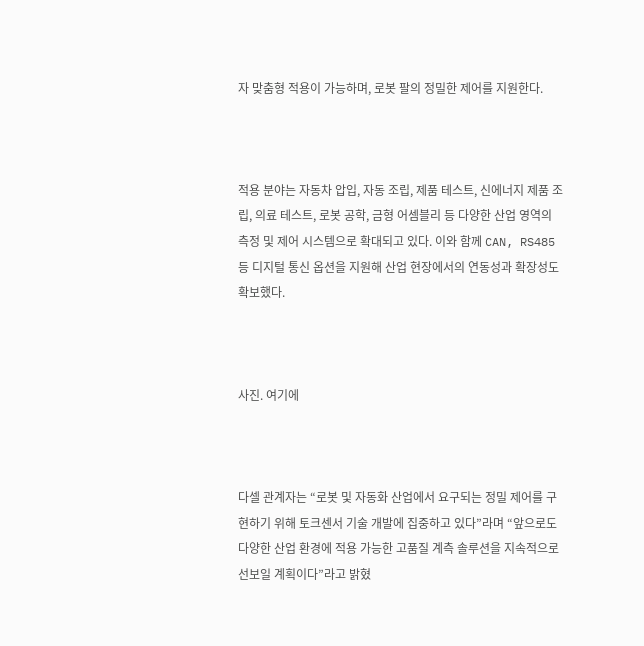자 맞춤형 적용이 가능하며, 로봇 팔의 정밀한 제어를 지원한다.



적용 분야는 자동차 압입, 자동 조립, 제품 테스트, 신에너지 제품 조립, 의료 테스트, 로봇 공학, 금형 어셈블리 등 다양한 산업 영역의 측정 및 제어 시스템으로 확대되고 있다. 이와 함께 CAN, RS485 등 디지털 통신 옵션을 지원해 산업 현장에서의 연동성과 확장성도 확보했다.



사진. 여기에



다셀 관계자는 “로봇 및 자동화 산업에서 요구되는 정밀 제어를 구현하기 위해 토크센서 기술 개발에 집중하고 있다”라며 “앞으로도 다양한 산업 환경에 적용 가능한 고품질 계측 솔루션을 지속적으로 선보일 계획이다”라고 밝혔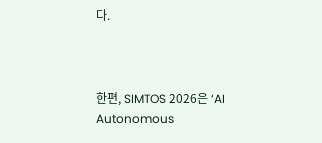다.



한편, SIMTOS 2026은 ‘AI Autonomous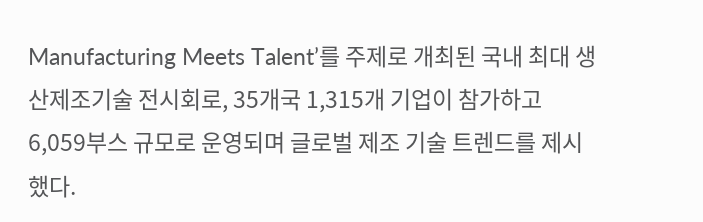Manufacturing Meets Talent’를 주제로 개최된 국내 최대 생산제조기술 전시회로, 35개국 1,315개 기업이 참가하고 6,059부스 규모로 운영되며 글로벌 제조 기술 트렌드를 제시했다.